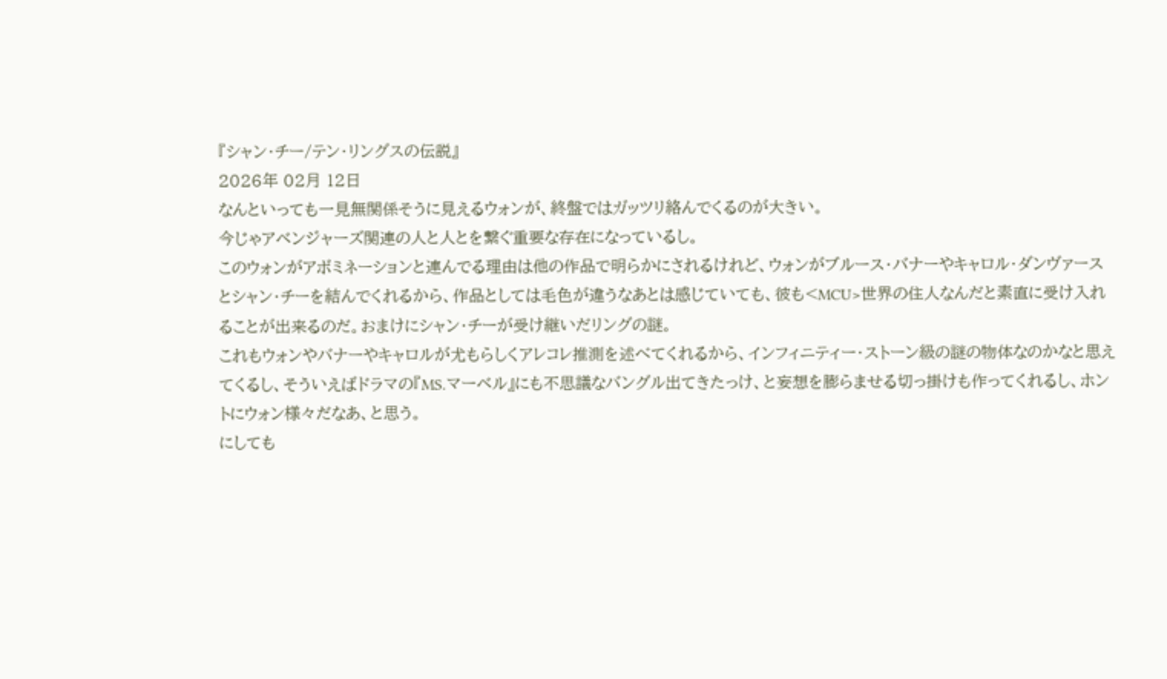『シャン・チー/テン・リングスの伝説』
2026年 02月 12日
なんといっても一見無関係そうに見えるウォンが、終盤ではガッツリ絡んでくるのが大きい。
今じゃアベンジャーズ関連の人と人とを繋ぐ重要な存在になっているし。
このウォンがアボミネーションと連んでる理由は他の作品で明らかにされるけれど、ウォンがブルース・バナーやキャロル・ダンヴァースとシャン・チーを結んでくれるから、作品としては毛色が違うなあとは感じていても、彼も<MCU>世界の住人なんだと素直に受け入れることが出来るのだ。おまけにシャン・チーが受け継いだリングの謎。
これもウォンやバナーやキャロルが尤もらしくアレコレ推測を述べてくれるから、インフィニティー・ストーン級の謎の物体なのかなと思えてくるし、そういえばドラマの『MS.マーベル』にも不思議なバングル出てきたっけ、と妄想を膨らませる切っ掛けも作ってくれるし、ホントにウォン様々だなあ、と思う。
にしても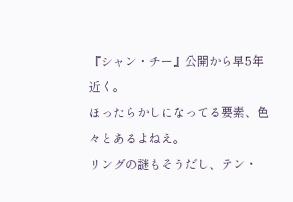『シャン・チー』公開から早5年近く。
ほったらかしになってる要素、色々とあるよねえ。
リングの謎もそうだし、テン・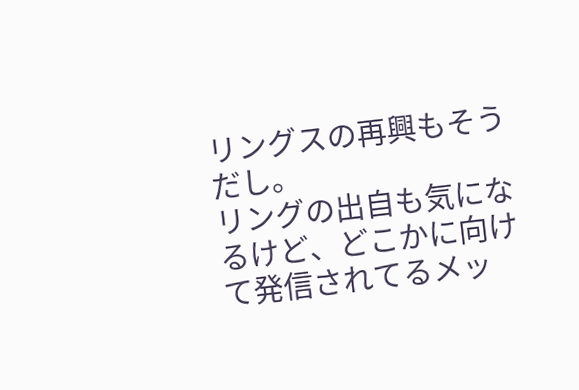リングスの再興もそうだし。
リングの出自も気になるけど、どこかに向けて発信されてるメッ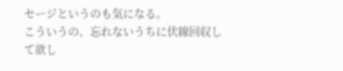セージというのも気になる。
こういうの、忘れないうちに伏線回収して欲し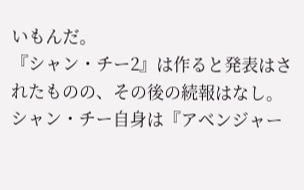いもんだ。
『シャン・チー2』は作ると発表はされたものの、その後の続報はなし。
シャン・チー自身は『アベンジャー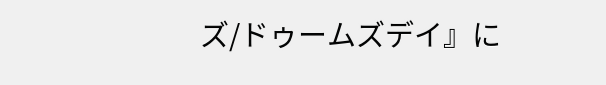ズ/ドゥームズデイ』に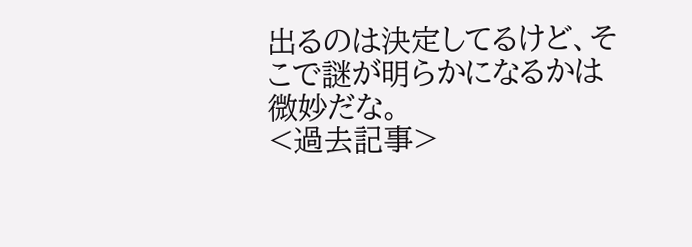出るのは決定してるけど、そこで謎が明らかになるかは微妙だな。
<過去記事>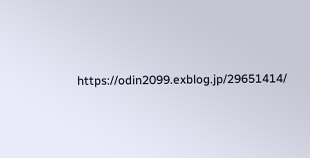https://odin2099.exblog.jp/29651414/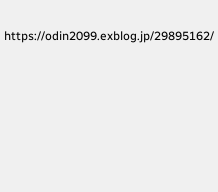https://odin2099.exblog.jp/29895162/